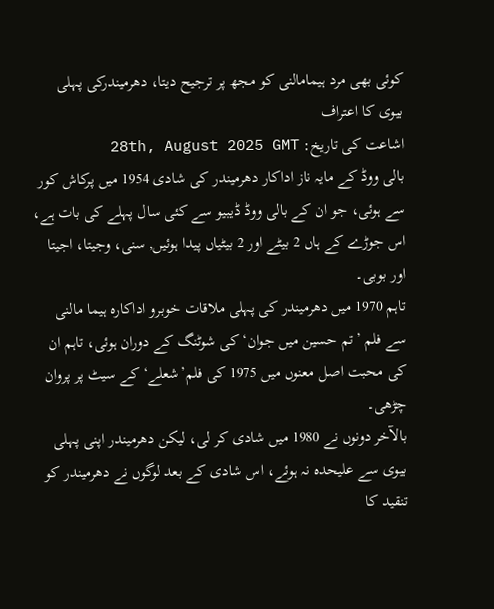کوئی بھی مرد ہیمامالنی کو مجھ پر ترجیح دیتا، دھرمیندرکی پہلی بیوی کا اعتراف
اشاعت کی تاریخ: 28th, August 2025 GMT
بالی ووڈ کے مایہ ناز اداکار دھرمیندر کی شادی 1954 میں پرکاش کور سے ہوئی، جو ان کے بالی ووڈ ڈیبیو سے کئی سال پہلے کی بات ہے، اس جوڑے کے ہاں 2 بیٹے اور 2 بیٹیاں پیدا ہوئیں, سنی، وجیتا، اجیتا اور بوبی۔
تاہم 1970 میں دھرمیندر کی پہلی ملاقات خوبرو اداکارہ ہیما مالنی سے فلم ’تم حسین میں جوان‘ کی شوٹنگ کے دوران ہوئی، تاہم ان کی محبت اصل معنوں میں 1975 کی فلم’شعلے‘ کے سیٹ پر پروان چڑھی۔
بالآخر دونوں نے 1980 میں شادی کر لی، لیکن دھرمیندر اپنی پہلی بیوی سے علیحدہ نہ ہوئے، اس شادی کے بعد لوگوں نے دھرمیندر کو تنقید کا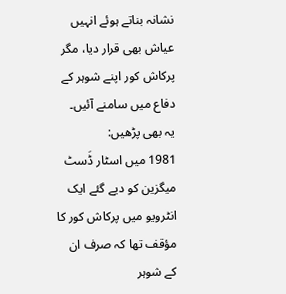نشانہ بناتے ہوئے انہیں عیاش بھی قرار دیا، مگر پرکاش کور اپنے شوہر کے دفاع میں سامنے آئیں۔
یہ بھی پڑھیں:
1981 میں اسٹار ڈَسٹ میگزین کو دیے گئے ایک انٹرویو میں پرکاش کور کا مؤقف تھا کہ صرف ان کے شوہر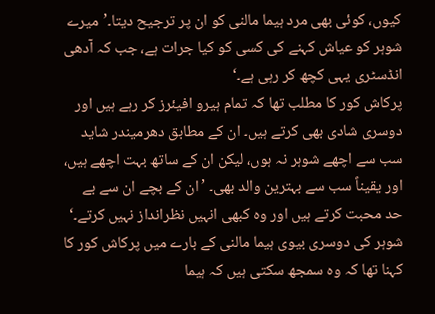کیوں، کوئی بھی مرد ہیما مالنی کو ان پر ترجیح دیتا۔’میرے شوہر کو عیاش کہنے کی کسی کو کیا جرات ہے، جب کہ آدھی انڈسٹری یہی کچھ کر رہی ہے۔‘
پرکاش کور کا مطلب تھا کہ تمام ہیرو افیئرز کر رہے ہیں اور دوسری شادی بھی کرتے ہیں۔ ان کے مطابق دھرمیندر شاید سب سے اچھے شوہر نہ ہوں، لیکن ان کے ساتھ بہت اچھے ہیں، اور یقیناً سب سے بہترین والد بھی۔ ’ان کے بچے ان سے بے حد محبت کرتے ہیں اور وہ کبھی انہیں نظرانداز نہیں کرتے۔‘
شوہر کی دوسری بیوی ہیما مالنی کے بارے میں پرکاش کور کا کہنا تھا کہ وہ سمجھ سکتی ہیں کہ ہیما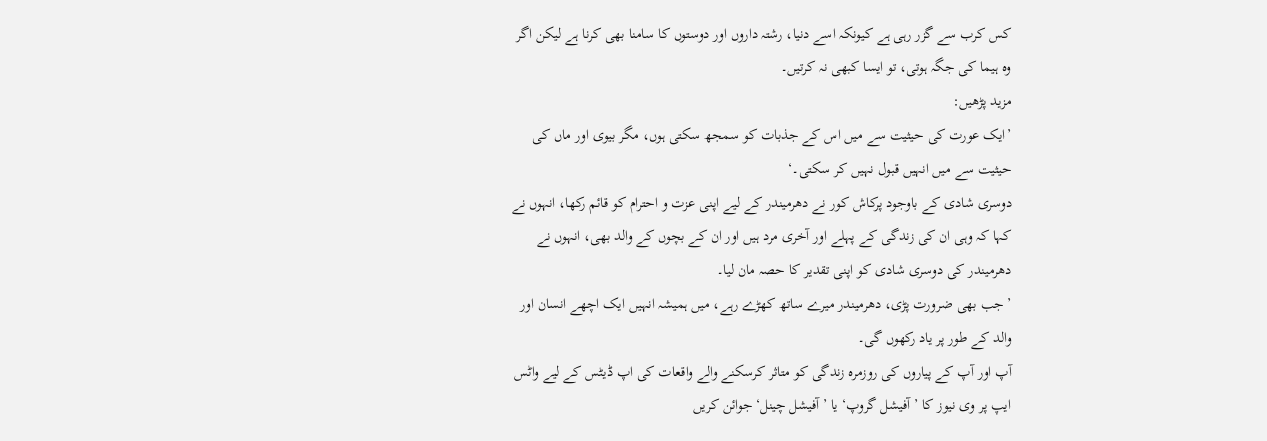کس کرب سے گزر رہی ہے کیونکہ اسے دنیا، رشتہ داروں اور دوستوں کا سامنا بھی کرنا ہے لیکن اگر وہ ہیما کی جگہ ہوتی، تو ایسا کبھی نہ کرتیں۔
مزید پڑھیں:
’ایک عورت کی حیثیت سے میں اس کے جذبات کو سمجھ سکتی ہوں، مگر بیوی اور ماں کی حیثیت سے میں انہیں قبول نہیں کر سکتی۔‘
دوسری شادی کے باوجود پرکاش کور نے دھرمیندر کے لیے اپنی عزت و احترام کو قائم رکھا، انہوں نے کہا کہ وہی ان کی زندگی کے پہلے اور آخری مرد ہیں اور ان کے بچوں کے والد بھی، انہوں نے دھرمیندر کی دوسری شادی کو اپنی تقدیر کا حصہ مان لیا۔
’جب بھی ضرورت پڑی، دھرمیندر میرے ساتھ کھڑے رہے، میں ہمیشہ انہیں ایک اچھے انسان اور والد کے طور پر یاد رکھوں گی۔
آپ اور آپ کے پیاروں کی روزمرہ زندگی کو متاثر کرسکنے والے واقعات کی اپ ڈیٹس کے لیے واٹس ایپ پر وی نیوز کا ’آفیشل گروپ‘ یا ’آفیشل چینل‘ جوائن کریں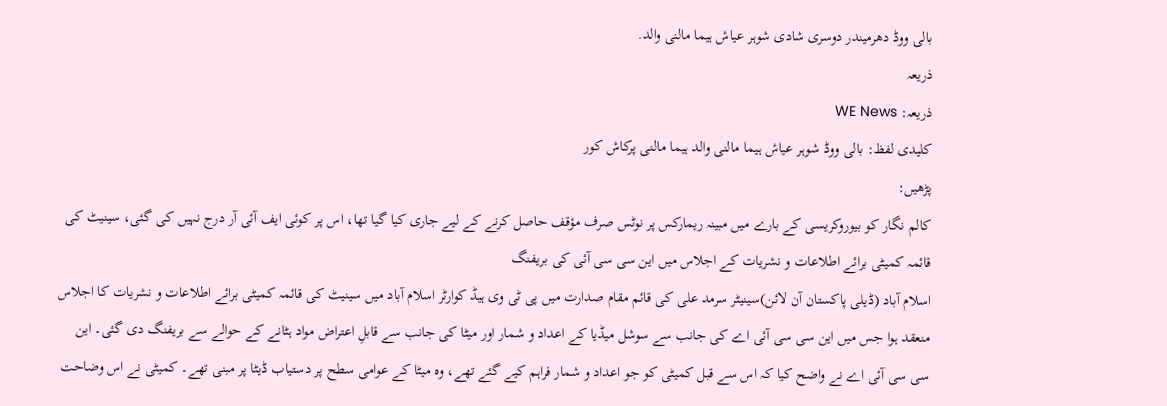بالی ووڈ دھرمیندر دوسری شادی شوہر عیاش ہیما مالنی والد.
ذریعہ
ذریعہ: WE News
کلیدی لفظ: بالی ووڈ شوہر عیاش ہیما مالنی والد ہیما مالنی پرکاش کور
پڑھیں:
کالم نگار کو بیوروکریسی کے بارے میں مبینہ ریمارکس پر نوٹس صرف مؤقف حاصل کرنے کے لیے جاری کیا گیا تھا، اس پر کوئی ایف آئی آر درج نہیں کی گئی، سینیٹ کی قائمہ کمیٹی برائے اطلاعات و نشریات کے اجلاس میں این سی سی آئی کی بریفنگ
اسلام آباد (ڈیلی پاکستان آن لائن)سینیٹر سرمد علی کی قائم مقام صدارت میں پی ٹی وی ہیڈ کوارٹر اسلام آباد میں سینیٹ کی قائمہ کمیٹی برائے اطلاعات و نشریات کا اجلاس منعقد ہوا جس میں این سی سی آئی اے کی جانب سے سوشل میڈیا کے اعداد و شمار اور میٹا کی جانب سے قابلِ اعتراض مواد ہٹانے کے حوالے سے بریفنگ دی گئی۔ این سی سی آئی اے نے واضح کیا کہ اس سے قبل کمیٹی کو جو اعداد و شمار فراہم کیے گئے تھے، وہ میٹا کے عوامی سطح پر دستیاب ڈیٹا پر مبنی تھے۔ کمیٹی نے اس وضاحت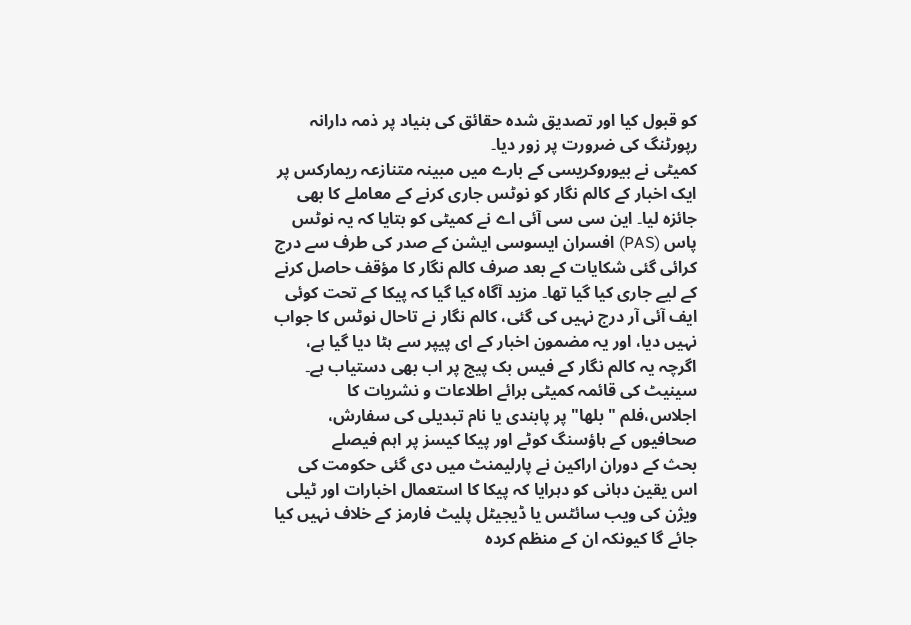کو قبول کیا اور تصدیق شدہ حقائق کی بنیاد پر ذمہ دارانہ رپورٹنگ کی ضرورت پر زور دیا۔
کمیٹی نے بیوروکریسی کے بارے میں مبینہ متنازعہ ریمارکس پر ایک اخبار کے کالم نگار کو نوٹس جاری کرنے کے معاملے کا بھی جائزہ لیا۔ این سی سی آئی اے نے کمیٹی کو بتایا کہ یہ نوٹس پاس (PAS) افسران ایسوسی ایشن کے صدر کی طرف سے درج کرائی گئی شکایات کے بعد صرف کالم نگار کا مؤقف حاصل کرنے کے لیے جاری کیا گیا تھا۔ مزید آگاہ کیا گیا کہ پیکا کے تحت کوئی ایف آئی آر درج نہیں کی گئی، کالم نگار نے تاحال نوٹس کا جواب نہیں دیا، اور یہ مضمون اخبار کے ای پیپر سے ہٹا دیا گیا ہے، اگرچہ یہ کالم نگار کے فیس بک پیج پر اب بھی دستیاب ہے۔
سینیٹ کی قائمہ کمیٹی برائے اطلاعات و نشریات کا اجلاس،فلم "بلھا" پر پابندی یا نام تبدیلی کی سفارش، صحافیوں کے ہاؤسنگ کوٹے اور پیکا کیسز پر اہم فیصلے
بحث کے دوران اراکین نے پارلیمنٹ میں دی گئی حکومت کی اس یقین دہانی کو دہرایا کہ پیکا کا استعمال اخبارات اور ٹیلی ویژن کی ویب سائٹس یا ڈیجیٹل پلیٹ فارمز کے خلاف نہیں کیا جائے گا کیونکہ ان کے منظم کردہ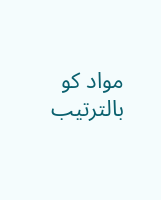مواد کو بالترتیب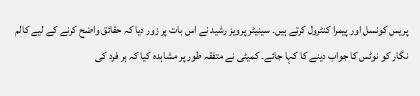پریس کونسل اور پیمرا کنٹرول کرتے ہیں۔ سینیٹر پرویز رشید نے اس بات پر زور دیا کہ حقائق واضح کرنے کے لیے کالم نگار کو نوٹس کا جواب دینے کا کہا جائے۔ کمیٹی نے متفقہ طور پر مشاہدہ کیا کہ ہر فرد کی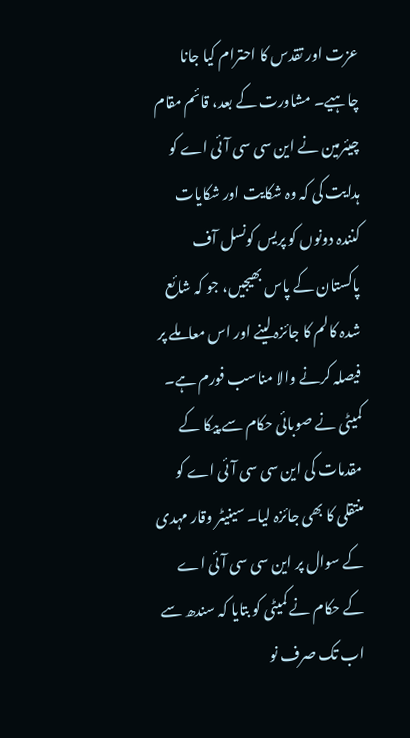عزت اور تقدس کا احترام کیا جانا چاہیے۔ مشاورت کے بعد، قائم مقام چیئرمین نے این سی سی آئی اے کو ہدایت کی کہ وہ شکایت اور شکایات کنندہ دونوں کو پریس کونسل آف پاکستان کے پاس بھیجیں، جو کہ شائع شدہ کالم کا جائزہ لینے اور اس معاملے پر فیصلہ کرنے والا مناسب فورم ہے۔
کمیٹی نے صوبائی حکام سے پیکا کے مقدمات کی این سی سی آئی اے کو منتقلی کا بھی جائزہ لیا۔ سینیٹر وقار مہدی کے سوال پر این سی سی آئی اے کے حکام نے کمیٹی کو بتایا کہ سندھ سے اب تک صرف نو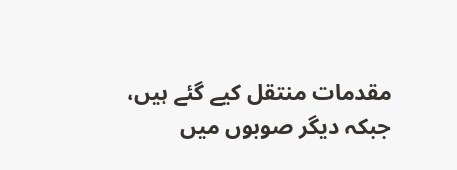مقدمات منتقل کیے گئے ہیں، جبکہ دیگر صوبوں میں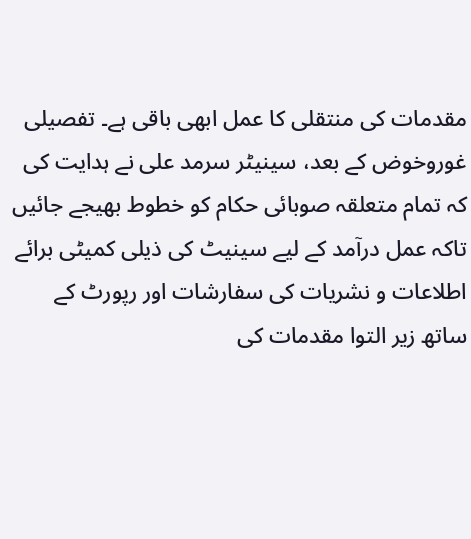مقدمات کی منتقلی کا عمل ابھی باقی ہے۔ تفصیلی غوروخوض کے بعد، سینیٹر سرمد علی نے ہدایت کی کہ تمام متعلقہ صوبائی حکام کو خطوط بھیجے جائیں تاکہ عمل درآمد کے لیے سینیٹ کی ذیلی کمیٹی برائے اطلاعات و نشریات کی سفارشات اور رپورٹ کے ساتھ زیر التوا مقدمات کی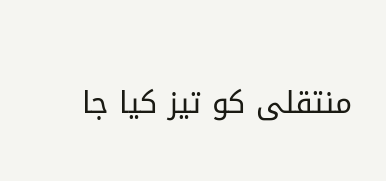منتقلی کو تیز کیا جا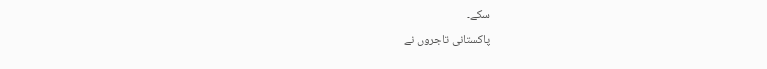سکے۔
پاکستانی تاجروں نے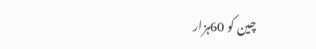چین کو 60ہزار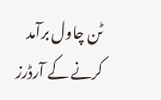ٹن چاول برآمد کرنے کے آرڈرز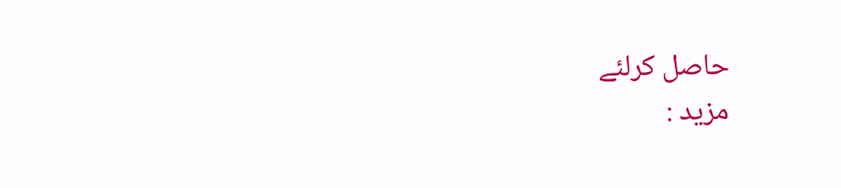حاصل کرلئے
مزید :